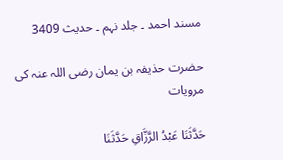مسند احمد ۔ جلد نہم ۔ حدیث 3409

حضرت حذیفہ بن یمان رضی اللہ عنہ کی مرویات

حَدَّثَنَا عَبْدُ الرَّزَّاقِ حَدَّثَنَا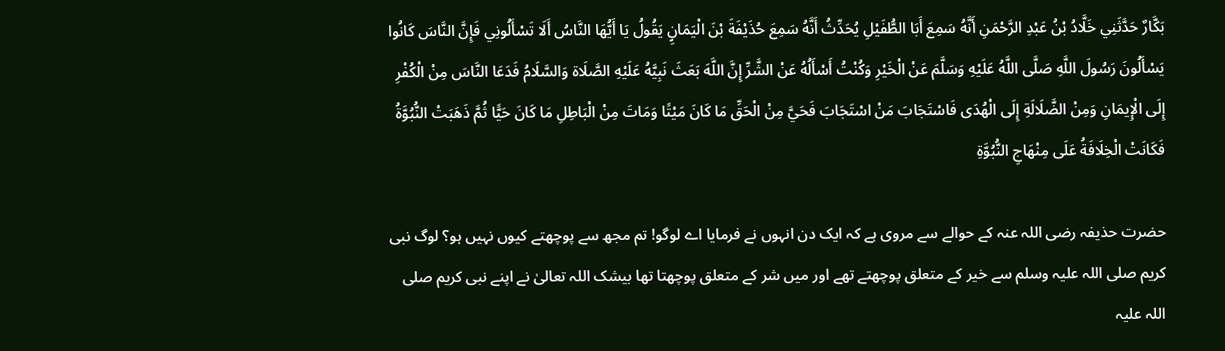بَكَّارٌ حَدَّثَنِي خَلَّادُ بْنُ عَبْدِ الرَّحْمَنِ أَنَّهُ سَمِعَ أَبَا الطُّفَيْلِ يُحَدِّثُ أَنَّهُ سَمِعَ حُذَيْفَةَ بْنَ الْيَمَانٍِ يَقُولُ يَا أَيُّهَا النَّاسُ أَلَا تَسْأَلُونِي فَإِنَّ النَّاسَ كَانُوا يَسْأَلُونَ رَسُولَ اللَّهِ صَلَّى اللَّهُ عَلَيْهِ وَسَلَّمَ عَنْ الْخَيْرِ وَكُنْتُ أَسْأَلُهُ عَنْ الشَّرِّ إِنَّ اللَّهَ بَعَثَ نَبِيَّهُ عَلَيْهِ الصَّلَاة وَالسَّلَامُ فَدَعَا النَّاسَ مِنْ الْكُفْرِ إِلَى الْإِيمَانِ وَمِنْ الضَّلَالَةِ إِلَى الْهُدَى فَاسْتَجَابَ مَنْ اسْتَجَابَ فَحَيَّ مِنْ الْحَقِّ مَا كَانَ مَيْتًا وَمَاتَ مِنْ الْبَاطِلِ مَا كَانَ حَيًّا ثُمَّ ذَهَبَتْ النُّبُوَّةُ فَكَانَتْ الْخِلَافَةُ عَلَى مِنْهَاجِ النُّبُوَّةِ

حضرت حذیفہ رضی اللہ عنہ کے حوالے سے مروی ہے کہ ایک دن انہوں نے فرمایا اے لوگو! تم مجھ سے پوچھتے کیوں نہیں ہو؟ لوگ نبی کریم صلی اللہ علیہ وسلم سے خیر کے متعلق پوچھتے تھے اور میں شر کے متعلق پوچھتا تھا بیشک اللہ تعالیٰ نے اپنے نبی کریم صلی اللہ علیہ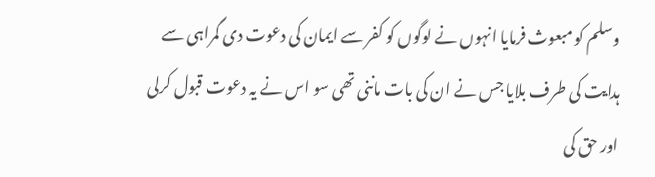وسلم کو مبعوث فرمایا انہوں نے لوگوں کو کفر سے ایمان کی دعوت دی گمراہی سے ہدایت کی طرف بلایا جس نے ان کی بات ماننی تھی سو اس نے یہ دعوت قبول کرلی اور حق کی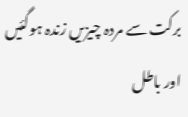برکت سے مردہ چیزیں زندہ ہوگئیں اور باطل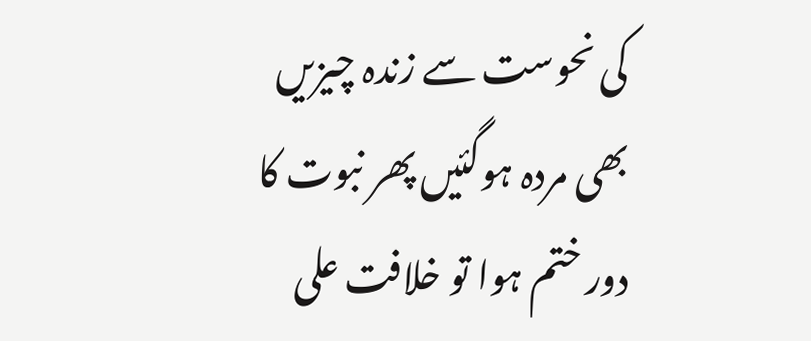کی نحوست سے زندہ چیزیں بھی مردہ ہوگئیں پھر نبوت کا دور ختم ہوا تو خلافت علی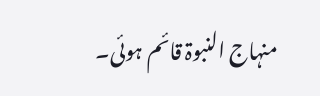منہاج النبوۃ قائم ہوئی۔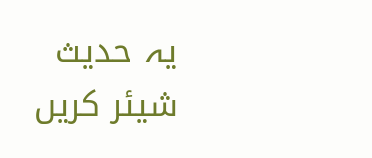یہ حدیث شیئر کریں